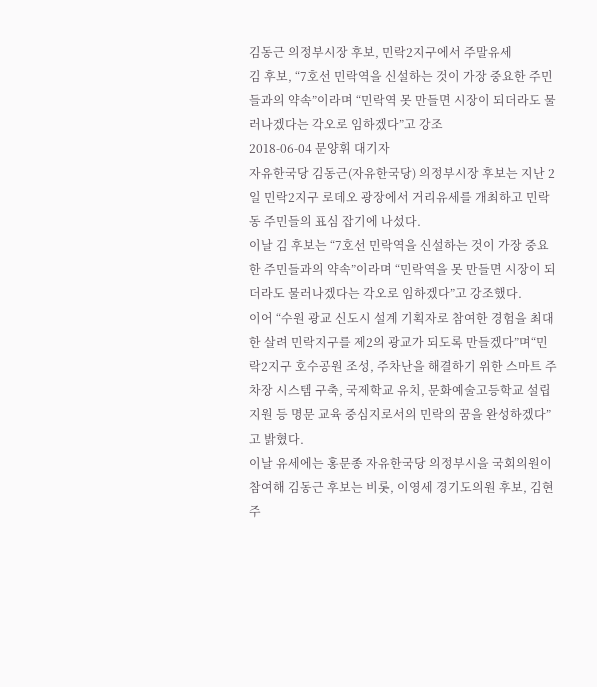김동근 의정부시장 후보, 민락2지구에서 주말유세
김 후보, “7호선 민락역을 신설하는 것이 가장 중요한 주민들과의 약속”이라며 “민락역 못 만들면 시장이 되더라도 물러나겠다는 각오로 임하겠다”고 강조
2018-06-04 문양휘 대기자
자유한국당 김동근(자유한국당) 의정부시장 후보는 지난 2일 민락2지구 로데오 광장에서 거리유세를 개최하고 민락동 주민들의 표심 잡기에 나섰다.
이날 김 후보는 “7호선 민락역을 신설하는 것이 가장 중요한 주민들과의 약속”이라며 “민락역을 못 만들면 시장이 되더라도 물러나겠다는 각오로 임하겠다”고 강조했다.
이어 “수원 광교 신도시 설계 기획자로 참여한 경험을 최대한 살려 민락지구를 제2의 광교가 되도록 만들겠다”며“민락2지구 호수공원 조성, 주차난을 해결하기 위한 스마트 주차장 시스템 구축, 국제학교 유치, 문화예술고등학교 설립 지원 등 명문 교육 중심지로서의 민락의 꿈을 완성하겠다”고 밝혔다.
이날 유세에는 홍문종 자유한국당 의정부시을 국회의원이 참여해 김동근 후보는 비롯, 이영세 경기도의원 후보, 김현주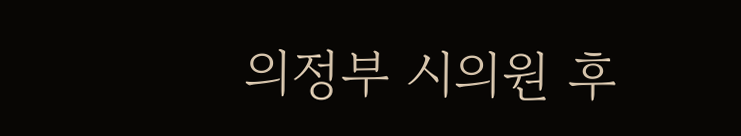의정부 시의원 후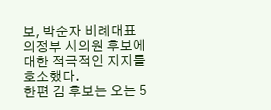보, 박순자 비례대표 의정부 시의원 후보에 대한 적극적인 지지를 호소했다.
한편 김 후보는 오는 5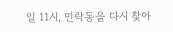일 11시, 민락동을 다시 찾아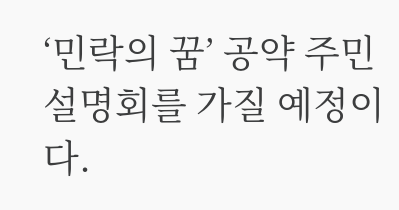‘민락의 꿈’ 공약 주민 설명회를 가질 예정이다.